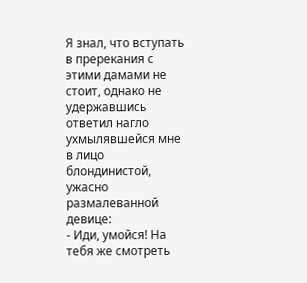Я знал, что вступать в пререкания с этими дамами не стоит, однако не удержавшись ответил нагло ухмылявшейся мне в лицо блондинистой, ужасно размалеванной девице:
- Иди, умойся! На тебя же смотреть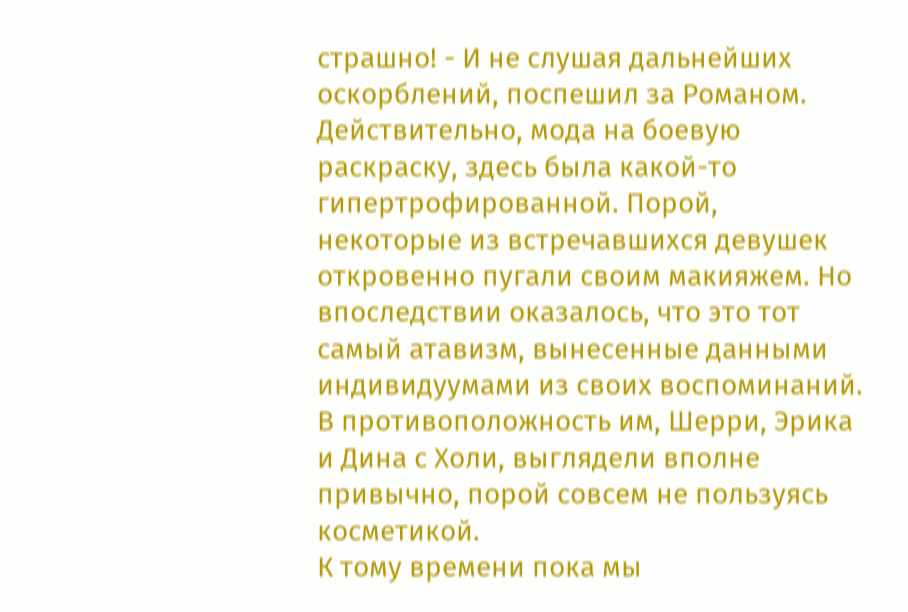страшно! - И не слушая дальнейших оскорблений, поспешил за Романом. Действительно, мода на боевую раскраску, здесь была какой-то гипертрофированной. Порой, некоторые из встречавшихся девушек откровенно пугали своим макияжем. Но впоследствии оказалось, что это тот самый атавизм, вынесенные данными индивидуумами из своих воспоминаний. В противоположность им, Шерри, Эрика и Дина с Холи, выглядели вполне привычно, порой совсем не пользуясь косметикой.
К тому времени пока мы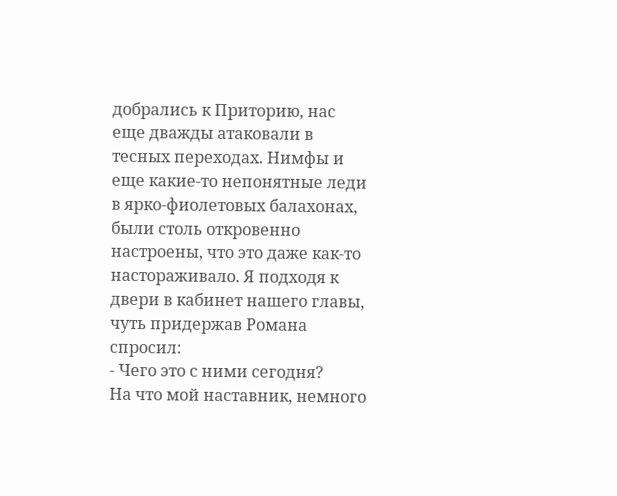добрались к Приторию, нас еще дважды атаковали в тесных переходах. Нимфы и еще какие-то непонятные леди в ярко-фиолетовых балахонах, были столь откровенно настроены, что это даже как-то настораживало. Я подходя к двери в кабинет нашего главы, чуть придержав Романа спросил:
- Чего это с ними сегодня?
На что мой наставник, немного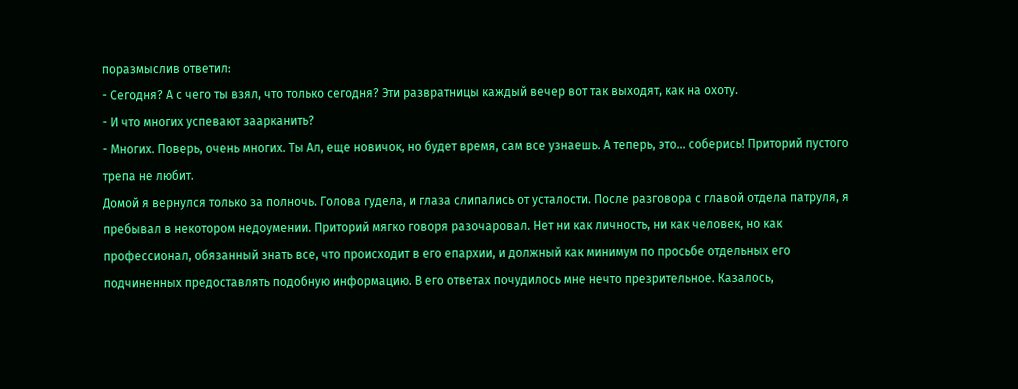поразмыслив ответил:
- Сегодня? А с чего ты взял, что только сегодня? Эти развратницы каждый вечер вот так выходят, как на охоту.
- И что многих успевают заарканить?
- Многих. Поверь, очень многих. Ты Ал, еще новичок, но будет время, сам все узнаешь. А теперь, это... соберись! Приторий пустого трепа не любит.
Домой я вернулся только за полночь. Голова гудела, и глаза слипались от усталости. После разговора с главой отдела патруля, я пребывал в некотором недоумении. Приторий мягко говоря разочаровал. Нет ни как личность, ни как человек, но как профессионал, обязанный знать все, что происходит в его епархии, и должный как минимум по просьбе отдельных его подчиненных предоставлять подобную информацию. В его ответах почудилось мне нечто презрительное. Казалось,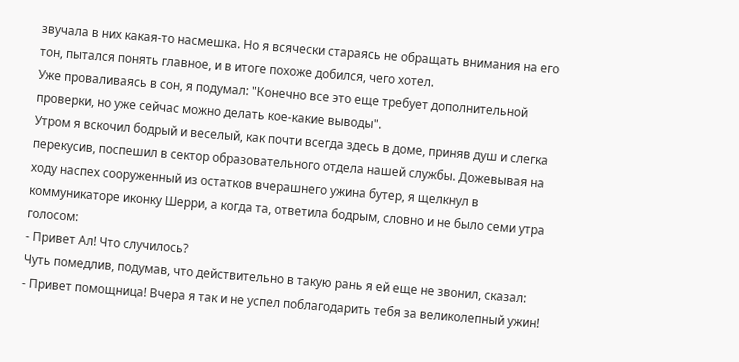звучала в них какая-то насмешка. Но я всячески стараясь не обращать внимания на его тон, пытался понять главное, и в итоге похоже добился, чего хотел.
Уже проваливаясь в сон, я подумал: "Конечно все это еще требует дополнительной проверки, но уже сейчас можно делать кое-какие выводы".
Утром я вскочил бодрый и веселый, как почти всегда здесь в доме, приняв душ и слегка перекусив, поспешил в сектор образовательного отдела нашей службы. Дожевывая на ходу наспех сооруженный из остатков вчерашнего ужина бутер, я щелкнул в коммуникаторе иконку Шерри, а когда та, ответила бодрым, словно и не было семи утра голосом:
- Привет Ал! Что случилось?
Чуть помедлив, подумав, что действительно в такую рань я ей еще не звонил, сказал:
- Привет помощница! Вчера я так и не успел поблагодарить тебя за великолепный ужин!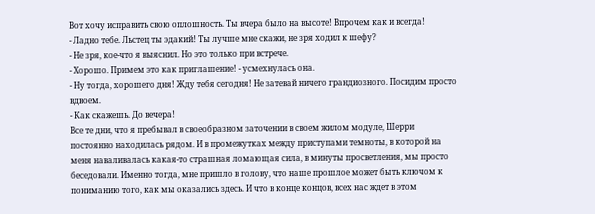Вот хочу исправить свою оплошность. Ты вчера было на высоте! Впрочем как и всегда!
- Ладно тебе. Льстец ты эдакий! Ты лучше мне скажи, не зря ходил к шефу?
- Не зря, кое-что я выяснил. Но это только при встрече.
- Хорошо. Примем это как приглашение! - усмехнулась она.
- Ну тогда, хорошего дня! Жду тебя сегодня! Не затевай ничего грандиозного. Посидим просто вдвоем.
- Как скажешь. До вечера!
Все те дни, что я пребывал в своеобразном заточении в своем жилом модуле, Шерри постоянно находилась рядом. И в промежутках между приступами темноты, в которой на меня наваливалась какая-то страшная ломающая сила, в минуты просветления, мы просто беседовали. Именно тогда, мне пришло в голову, что наше прошлое может быть ключом к пониманию того, как мы оказались здесь. И что в конце концов, всех нас ждет в этом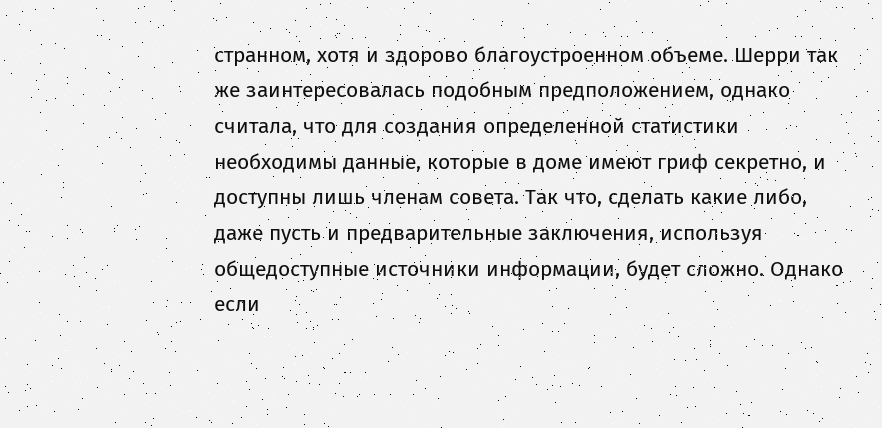странном, хотя и здорово благоустроенном объеме. Шерри так же заинтересовалась подобным предположением, однако считала, что для создания определенной статистики необходимы данные, которые в доме имеют гриф секретно, и доступны лишь членам совета. Так что, сделать какие либо, даже пусть и предварительные заключения, используя общедоступные источники информации, будет сложно. Однако если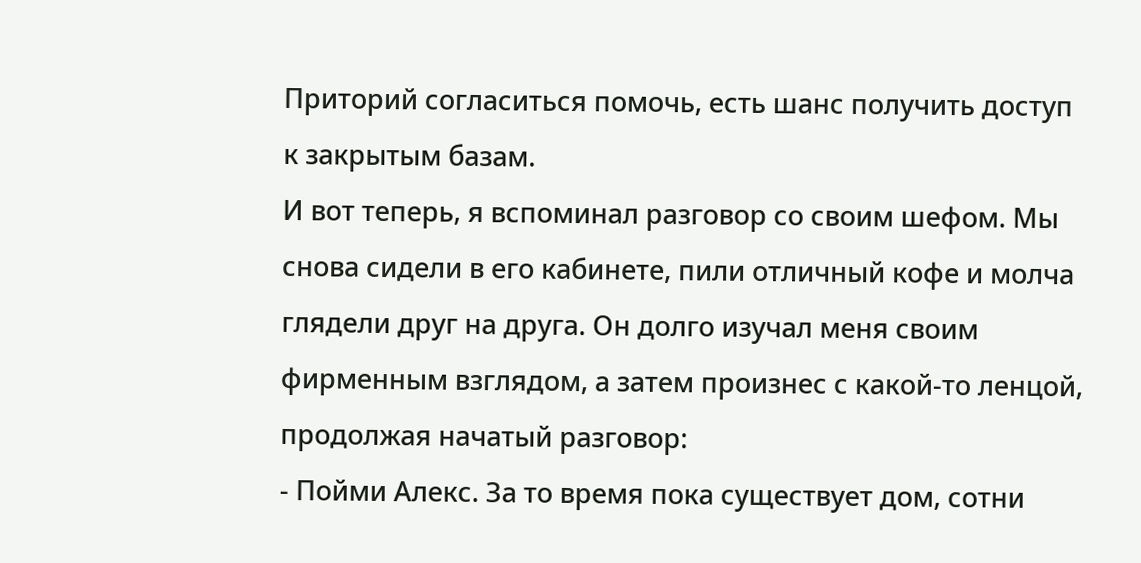Приторий согласиться помочь, есть шанс получить доступ к закрытым базам.
И вот теперь, я вспоминал разговор со своим шефом. Мы снова сидели в его кабинете, пили отличный кофе и молча глядели друг на друга. Он долго изучал меня своим фирменным взглядом, а затем произнес с какой-то ленцой, продолжая начатый разговор:
- Пойми Алекс. За то время пока существует дом, сотни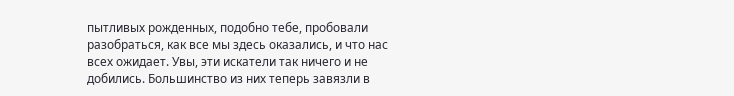пытливых рожденных, подобно тебе, пробовали разобраться, как все мы здесь оказались, и что нас всех ожидает. Увы, эти искатели так ничего и не добились. Большинство из них теперь завязли в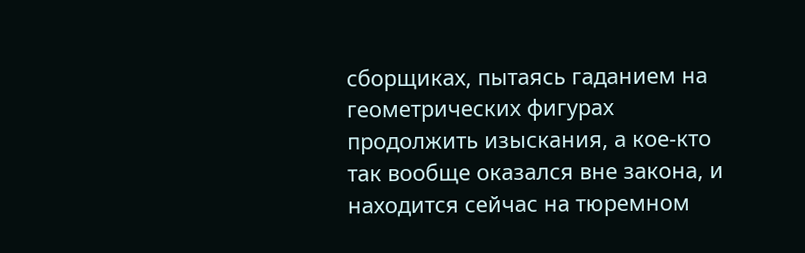сборщиках, пытаясь гаданием на геометрических фигурах продолжить изыскания, а кое-кто так вообще оказался вне закона, и находится сейчас на тюремном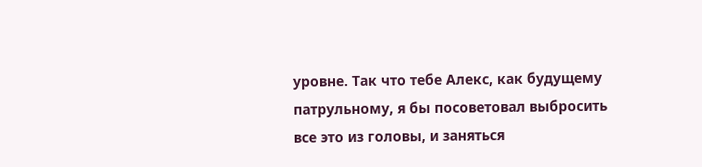уровне. Так что тебе Алекс, как будущему патрульному, я бы посоветовал выбросить все это из головы, и заняться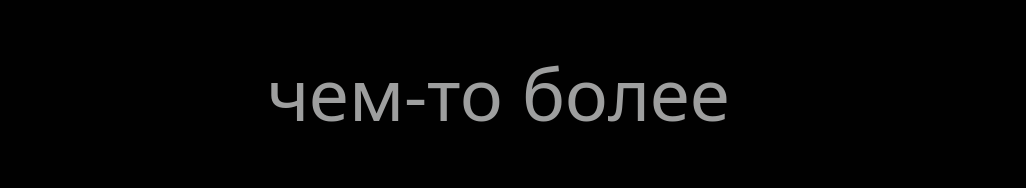чем-то более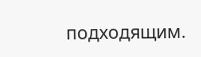подходящим.